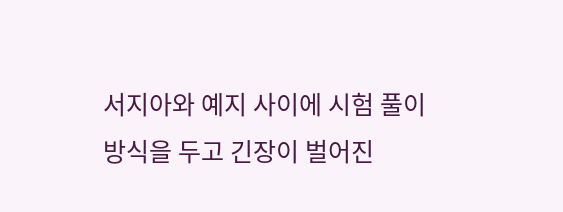서지아와 예지 사이에 시험 풀이 방식을 두고 긴장이 벌어진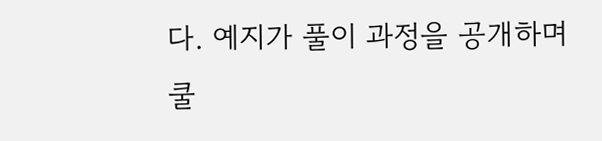다. 예지가 풀이 과정을 공개하며 쿨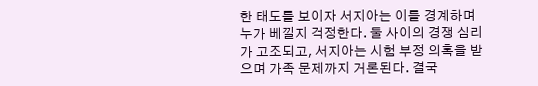한 태도를 보이자 서지아는 이를 경계하며 누가 베낄지 걱정한다. 둘 사이의 경쟁 심리가 고조되고, 서지아는 시험 부정 의혹을 받으며 가족 문제까지 거론된다. 결국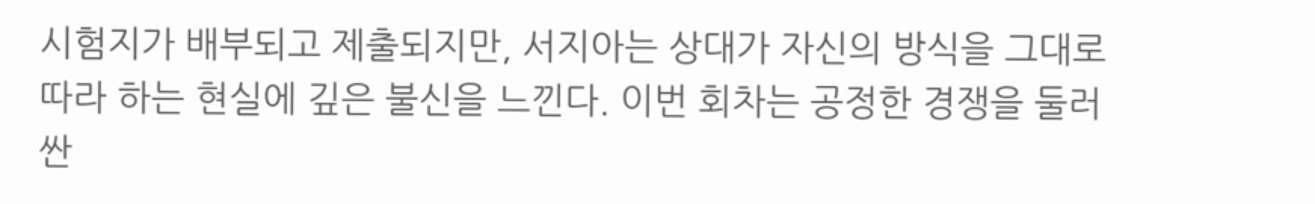시험지가 배부되고 제출되지만, 서지아는 상대가 자신의 방식을 그대로 따라 하는 현실에 깊은 불신을 느낀다. 이번 회차는 공정한 경쟁을 둘러싼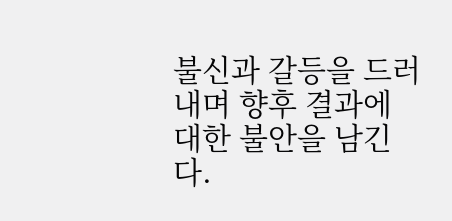불신과 갈등을 드러내며 향후 결과에 대한 불안을 남긴다.